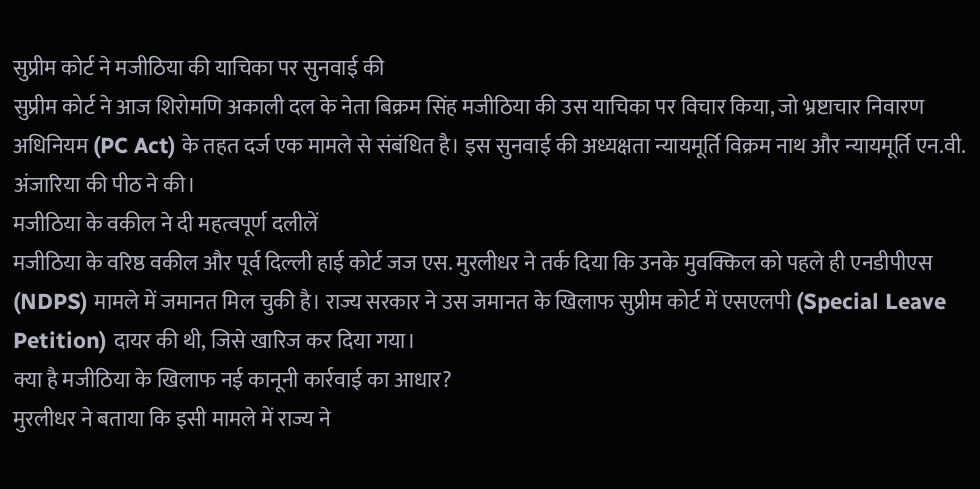सुप्रीम कोर्ट ने मजीठिया की याचिका पर सुनवाई की
सुप्रीम कोर्ट ने आज शिरोमणि अकाली दल के नेता बिक्रम सिंह मजीठिया की उस याचिका पर विचार किया, जो भ्रष्टाचार निवारण अधिनियम (PC Act) के तहत दर्ज एक मामले से संबंधित है। इस सुनवाई की अध्यक्षता न्यायमूर्ति विक्रम नाथ और न्यायमूर्ति एन.वी. अंजारिया की पीठ ने की।
मजीठिया के वकील ने दी महत्वपूर्ण दलीलें
मजीठिया के वरिष्ठ वकील और पूर्व दिल्ली हाई कोर्ट जज एस. मुरलीधर ने तर्क दिया कि उनके मुवक्किल को पहले ही एनडीपीएस (NDPS) मामले में जमानत मिल चुकी है। राज्य सरकार ने उस जमानत के खिलाफ सुप्रीम कोर्ट में एसएलपी (Special Leave Petition) दायर की थी, जिसे खारिज कर दिया गया।
क्या है मजीठिया के खिलाफ नई कानूनी कार्रवाई का आधार?
मुरलीधर ने बताया कि इसी मामले में राज्य ने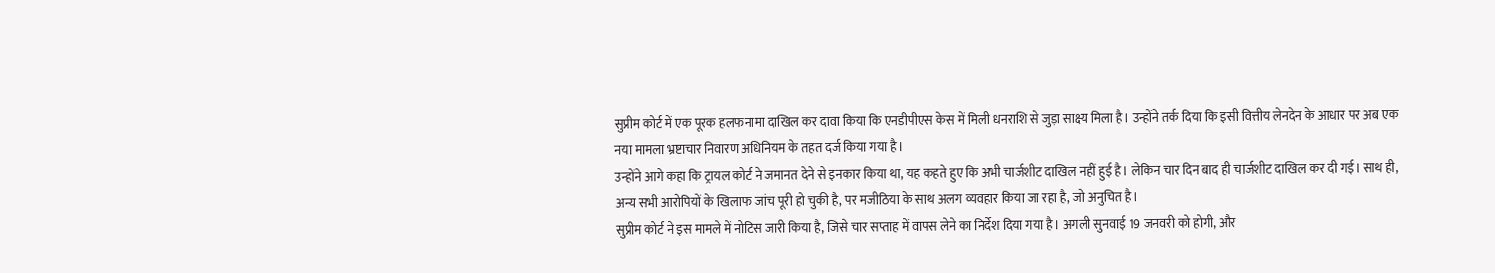सुप्रीम कोर्ट में एक पूरक हलफनामा दाखिल कर दावा किया कि एनडीपीएस केस में मिली धनराशि से जुड़ा साक्ष्य मिला है। उन्होंने तर्क दिया कि इसी वित्तीय लेनदेन के आधार पर अब एक नया मामला भ्रष्टाचार निवारण अधिनियम के तहत दर्ज किया गया है।
उन्होंने आगे कहा कि ट्रायल कोर्ट ने जमानत देने से इनकार किया था, यह कहते हुए कि अभी चार्जशीट दाखिल नहीं हुई है। लेकिन चार दिन बाद ही चार्जशीट दाखिल कर दी गई। साथ ही, अन्य सभी आरोपियों के खिलाफ जांच पूरी हो चुकी है, पर मजीठिया के साथ अलग व्यवहार किया जा रहा है, जो अनुचित है।
सुप्रीम कोर्ट ने इस मामले में नोटिस जारी किया है, जिसे चार सप्ताह में वापस लेने का निर्देश दिया गया है। अगली सुनवाई 19 जनवरी को होगी, और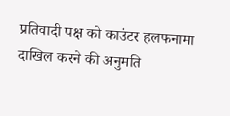प्रतिवादी पक्ष को काउंटर हलफनामा दाखिल करने की अनुमति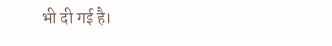भी दी गई है।